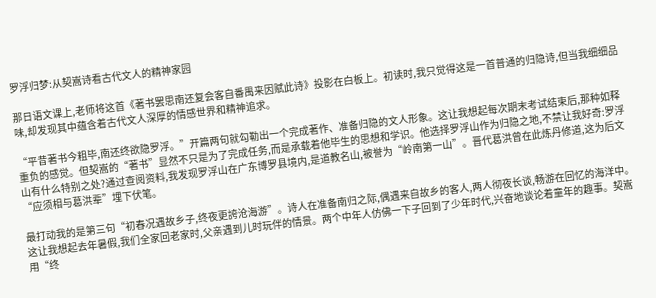罗浮归梦:从契嵩诗看古代文人的精神家园

那日语文课上,老师将这首《著书罢思南还复会客自番禺来因赋此诗》投影在白板上。初读时,我只觉得这是一首普通的归隐诗,但当我细细品味,却发现其中蕴含着古代文人深厚的情感世界和精神追求。

“平昔著书今粗毕,南还终欲隐罗浮。”开篇两句就勾勒出一个完成著作、准备归隐的文人形象。这让我想起每次期末考试结束后,那种如释重负的感觉。但契嵩的“著书”显然不只是为了完成任务,而是承载着他毕生的思想和学识。他选择罗浮山作为归隐之地,不禁让我好奇:罗浮山有什么特别之处?通过查阅资料,我发现罗浮山在广东博罗县境内,是道教名山,被誉为“岭南第一山”。晋代葛洪曾在此炼丹修道,这为后文“应须相与葛洪辈”埋下伏笔。

最打动我的是第三句“初春况遇故乡子,终夜更誇沧海游”。诗人在准备南归之际,偶遇来自故乡的客人,两人彻夜长谈,畅游在回忆的海洋中。这让我想起去年暑假,我们全家回老家时,父亲遇到儿时玩伴的情景。两个中年人仿佛一下子回到了少年时代,兴奋地谈论着童年的趣事。契嵩用“终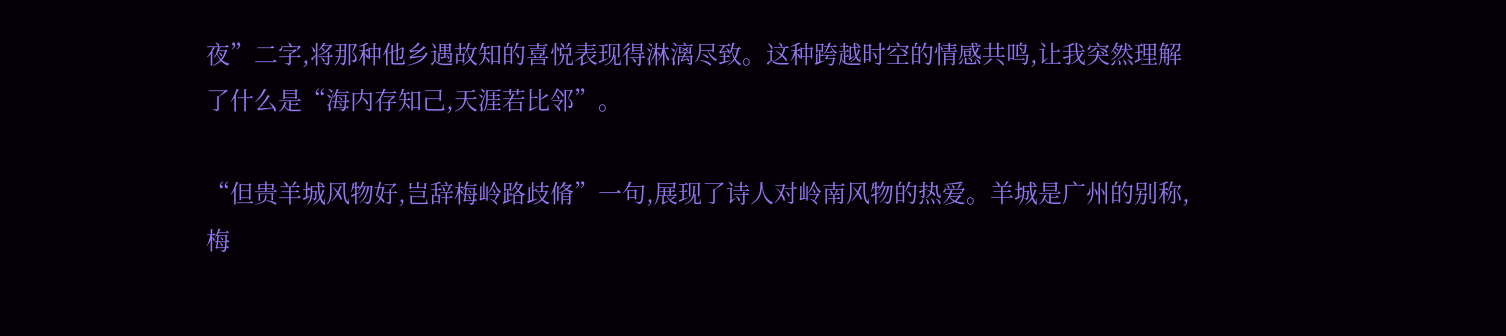夜”二字,将那种他乡遇故知的喜悦表现得淋漓尽致。这种跨越时空的情感共鸣,让我突然理解了什么是“海内存知己,天涯若比邻”。

“但贵羊城风物好,岂辞梅岭路歧脩”一句,展现了诗人对岭南风物的热爱。羊城是广州的别称,梅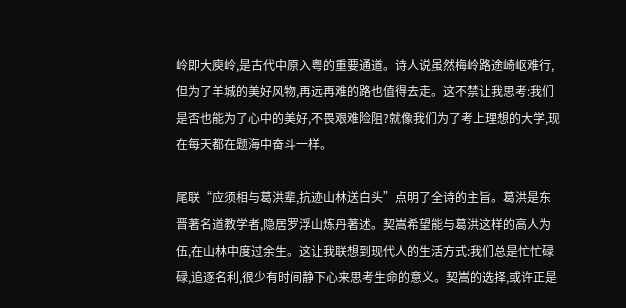岭即大庾岭,是古代中原入粤的重要通道。诗人说虽然梅岭路途崎岖难行,但为了羊城的美好风物,再远再难的路也值得去走。这不禁让我思考:我们是否也能为了心中的美好,不畏艰难险阻?就像我们为了考上理想的大学,现在每天都在题海中奋斗一样。

尾联“应须相与葛洪辈,抗迹山林送白头”点明了全诗的主旨。葛洪是东晋著名道教学者,隐居罗浮山炼丹著述。契嵩希望能与葛洪这样的高人为伍,在山林中度过余生。这让我联想到现代人的生活方式:我们总是忙忙碌碌,追逐名利,很少有时间静下心来思考生命的意义。契嵩的选择,或许正是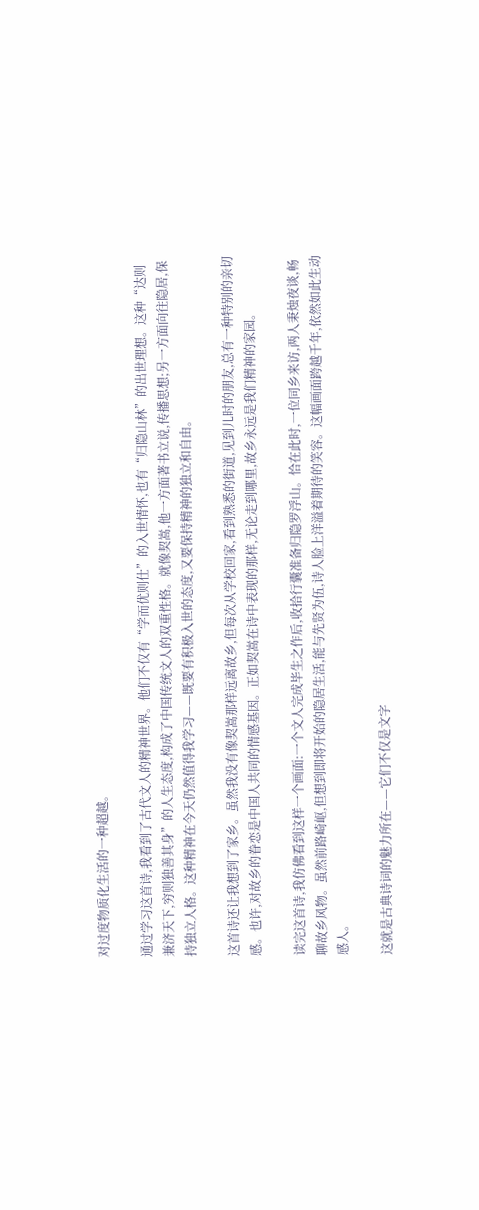对过度物质化生活的一种超越。

通过学习这首诗,我看到了古代文人的精神世界。他们不仅有“学而优则仕”的入世情怀,也有“归隐山林”的出世理想。这种“达则兼济天下,穷则独善其身”的人生态度,构成了中国传统文人的双重性格。就像契嵩,他一方面著书立说,传播思想;另一方面向往隐居,保持独立人格。这种精神在今天仍然值得我学习——既要有积极入世的态度,又要保持精神的独立和自由。

这首诗还让我想到了家乡。虽然我没有像契嵩那样远离故乡,但每次从学校回家,看到熟悉的街道,见到儿时的朋友,总有一种特别的亲切感。也许,对故乡的眷恋是中国人共同的情感基因。正如契嵩在诗中表现的那样,无论走到哪里,故乡永远是我们精神的家园。

读完这首诗,我仿佛看到这样一个画面:一个文人完成毕生之作后,收拾行囊准备归隐罗浮山。恰在此时,一位同乡来访,两人秉烛夜谈,畅聊故乡风物。虽然前路崎岖,但想到即将开始的隐居生活,能与先贤为伍,诗人脸上洋溢着期待的笑容。这幅画面跨越千年,依然如此生动感人。

这就是古典诗词的魅力所在——它们不仅是文字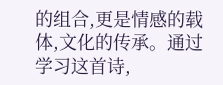的组合,更是情感的载体,文化的传承。通过学习这首诗,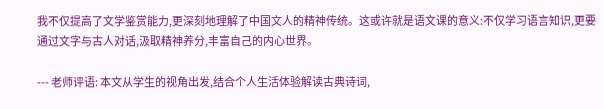我不仅提高了文学鉴赏能力,更深刻地理解了中国文人的精神传统。这或许就是语文课的意义:不仅学习语言知识,更要通过文字与古人对话,汲取精神养分,丰富自己的内心世界。

--- 老师评语: 本文从学生的视角出发,结合个人生活体验解读古典诗词,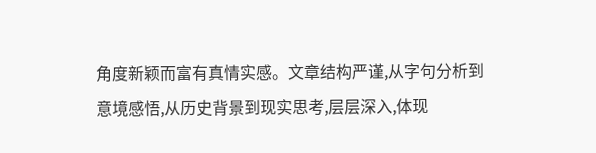角度新颖而富有真情实感。文章结构严谨,从字句分析到意境感悟,从历史背景到现实思考,层层深入,体现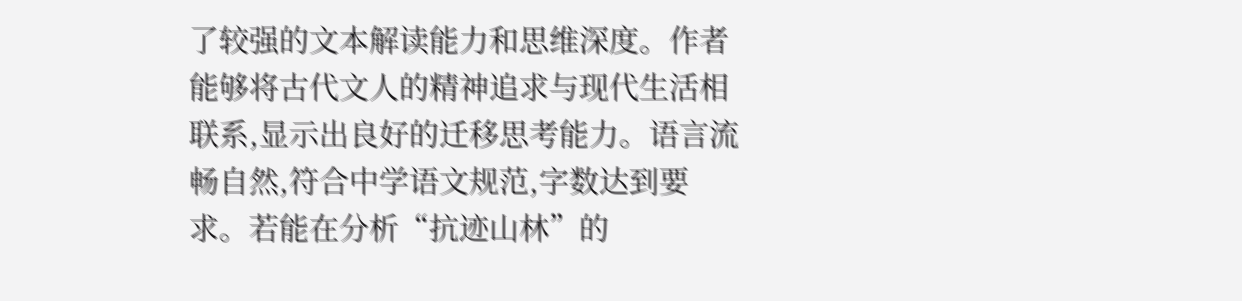了较强的文本解读能力和思维深度。作者能够将古代文人的精神追求与现代生活相联系,显示出良好的迁移思考能力。语言流畅自然,符合中学语文规范,字数达到要求。若能在分析“抗迹山林”的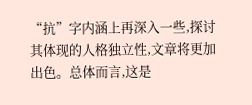“抗”字内涵上再深入一些,探讨其体现的人格独立性,文章将更加出色。总体而言,这是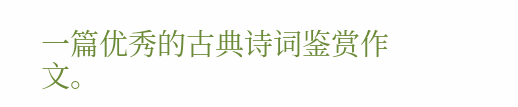一篇优秀的古典诗词鉴赏作文。